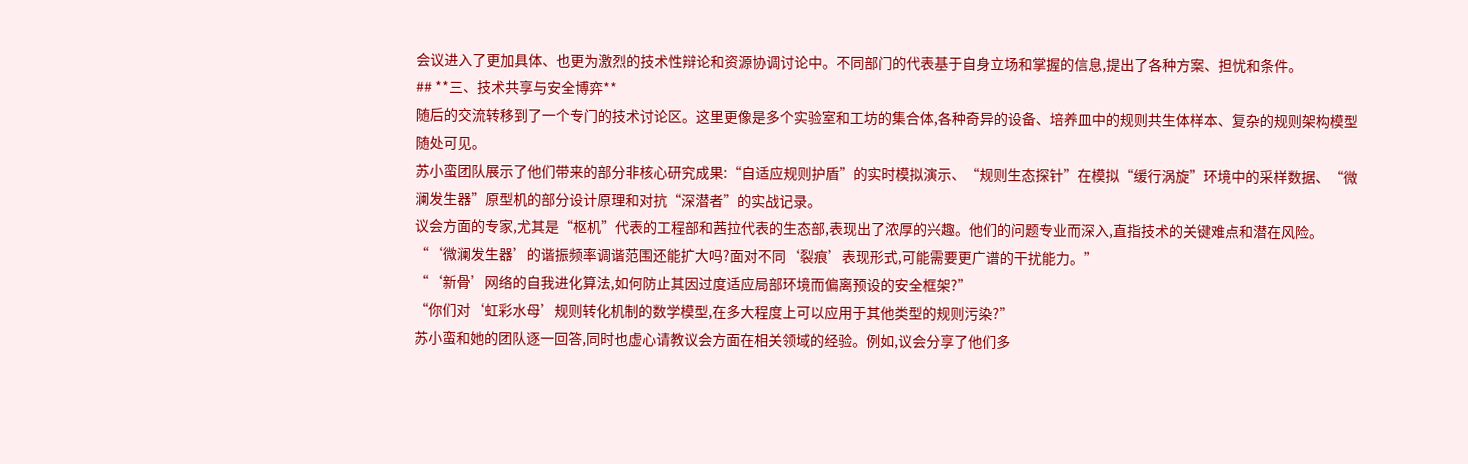会议进入了更加具体、也更为激烈的技术性辩论和资源协调讨论中。不同部门的代表基于自身立场和掌握的信息,提出了各种方案、担忧和条件。
## **三、技术共享与安全博弈**
随后的交流转移到了一个专门的技术讨论区。这里更像是多个实验室和工坊的集合体,各种奇异的设备、培养皿中的规则共生体样本、复杂的规则架构模型随处可见。
苏小蛮团队展示了他们带来的部分非核心研究成果:“自适应规则护盾”的实时模拟演示、“规则生态探针”在模拟“缓行涡旋”环境中的采样数据、“微澜发生器”原型机的部分设计原理和对抗“深潜者”的实战记录。
议会方面的专家,尤其是“枢机”代表的工程部和茜拉代表的生态部,表现出了浓厚的兴趣。他们的问题专业而深入,直指技术的关键难点和潜在风险。
“‘微澜发生器’的谐振频率调谐范围还能扩大吗?面对不同‘裂痕’表现形式,可能需要更广谱的干扰能力。”
“‘新骨’网络的自我进化算法,如何防止其因过度适应局部环境而偏离预设的安全框架?”
“你们对‘虹彩水母’规则转化机制的数学模型,在多大程度上可以应用于其他类型的规则污染?”
苏小蛮和她的团队逐一回答,同时也虚心请教议会方面在相关领域的经验。例如,议会分享了他们多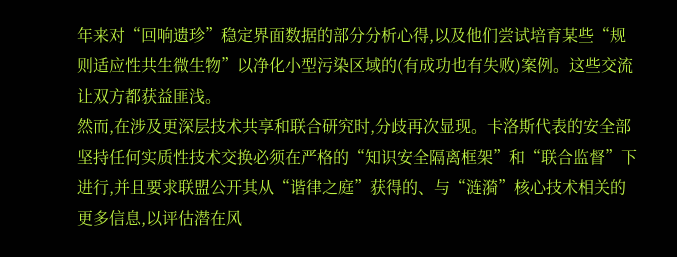年来对“回响遗珍”稳定界面数据的部分分析心得,以及他们尝试培育某些“规则适应性共生微生物”以净化小型污染区域的(有成功也有失败)案例。这些交流让双方都获益匪浅。
然而,在涉及更深层技术共享和联合研究时,分歧再次显现。卡洛斯代表的安全部坚持任何实质性技术交换必须在严格的“知识安全隔离框架”和“联合监督”下进行,并且要求联盟公开其从“谐律之庭”获得的、与“涟漪”核心技术相关的更多信息,以评估潜在风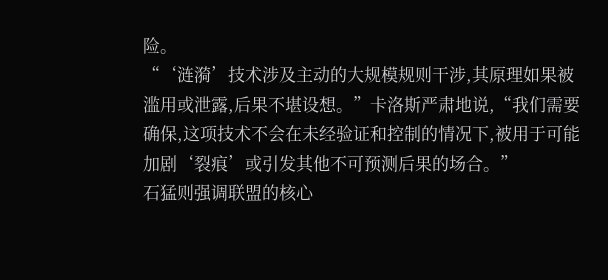险。
“‘涟漪’技术涉及主动的大规模规则干涉,其原理如果被滥用或泄露,后果不堪设想。”卡洛斯严肃地说,“我们需要确保,这项技术不会在未经验证和控制的情况下,被用于可能加剧‘裂痕’或引发其他不可预测后果的场合。”
石猛则强调联盟的核心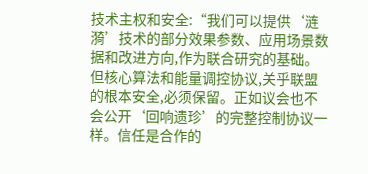技术主权和安全:“我们可以提供‘涟漪’技术的部分效果参数、应用场景数据和改进方向,作为联合研究的基础。但核心算法和能量调控协议,关乎联盟的根本安全,必须保留。正如议会也不会公开‘回响遗珍’的完整控制协议一样。信任是合作的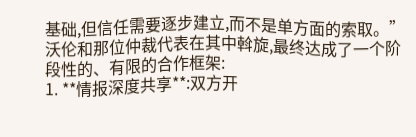基础,但信任需要逐步建立,而不是单方面的索取。”
沃伦和那位仲裁代表在其中斡旋,最终达成了一个阶段性的、有限的合作框架:
1. **情报深度共享**:双方开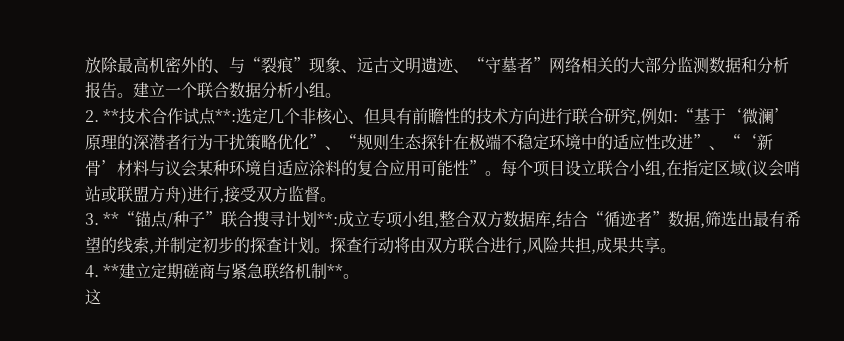放除最高机密外的、与“裂痕”现象、远古文明遗迹、“守墓者”网络相关的大部分监测数据和分析报告。建立一个联合数据分析小组。
2. **技术合作试点**:选定几个非核心、但具有前瞻性的技术方向进行联合研究,例如:“基于‘微澜’原理的深潜者行为干扰策略优化”、“规则生态探针在极端不稳定环境中的适应性改进”、“‘新骨’材料与议会某种环境自适应涂料的复合应用可能性”。每个项目设立联合小组,在指定区域(议会哨站或联盟方舟)进行,接受双方监督。
3. **“锚点/种子”联合搜寻计划**:成立专项小组,整合双方数据库,结合“循迹者”数据,筛选出最有希望的线索,并制定初步的探查计划。探查行动将由双方联合进行,风险共担,成果共享。
4. **建立定期磋商与紧急联络机制**。
这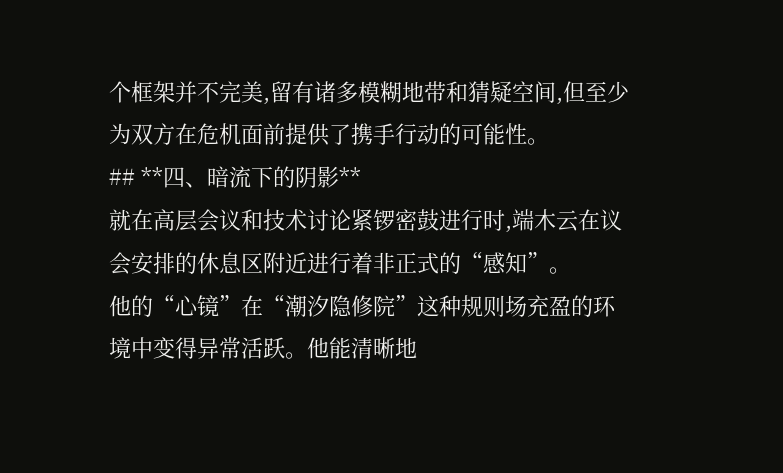个框架并不完美,留有诸多模糊地带和猜疑空间,但至少为双方在危机面前提供了携手行动的可能性。
## **四、暗流下的阴影**
就在高层会议和技术讨论紧锣密鼓进行时,端木云在议会安排的休息区附近进行着非正式的“感知”。
他的“心镜”在“潮汐隐修院”这种规则场充盈的环境中变得异常活跃。他能清晰地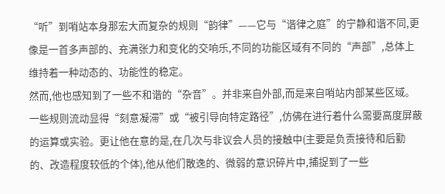“听”到哨站本身那宏大而复杂的规则“韵律”——它与“谐律之庭”的宁静和谐不同,更像是一首多声部的、充满张力和变化的交响乐,不同的功能区域有不同的“声部”,总体上维持着一种动态的、功能性的稳定。
然而,他也感知到了一些不和谐的“杂音”。并非来自外部,而是来自哨站内部某些区域。一些规则流动显得“刻意凝滞”或“被引导向特定路径”,仿佛在进行着什么需要高度屏蔽的运算或实验。更让他在意的是,在几次与非议会人员的接触中(主要是负责接待和后勤的、改造程度较低的个体),他从他们散逸的、微弱的意识碎片中,捕捉到了一些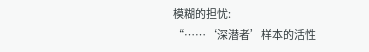模糊的担忧:
“……‘深潜者’样本的活性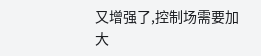又增强了,控制场需要加大